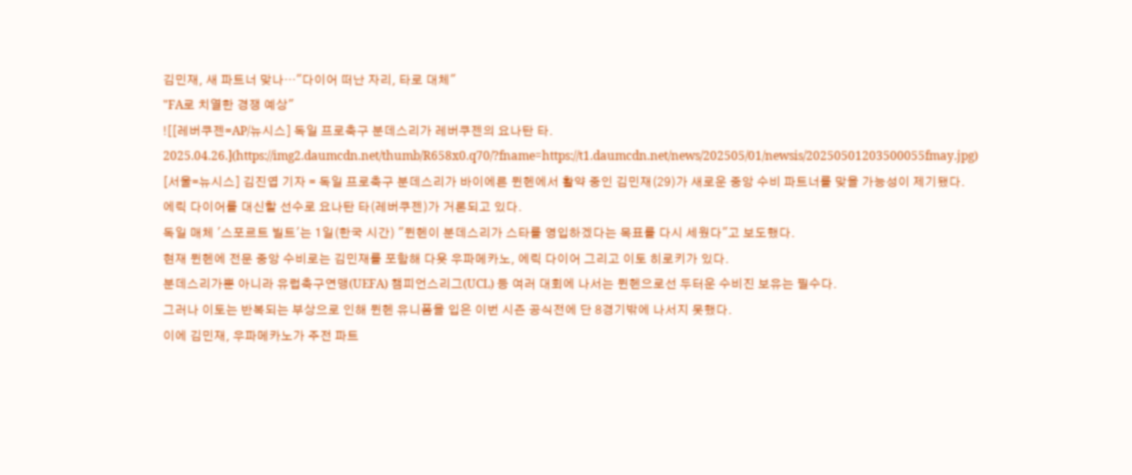김민재, 새 파트너 맞나…"다이어 떠난 자리, 타로 대체"
"FA로 치열한 경쟁 예상"
![[레버쿠젠=AP/뉴시스] 독일 프로축구 분데스리가 레버쿠젠의 요나탄 타. 2025.04.26.](https://img2.daumcdn.net/thumb/R658x0.q70/?fname=https://t1.daumcdn.net/news/202505/01/newsis/20250501203500055fmay.jpg)
[서울=뉴시스] 김진엽 기자 = 독일 프로축구 분데스리가 바이에른 뮌헨에서 활약 중인 김민재(29)가 새로운 중앙 수비 파트너를 맞을 가능성이 제기됐다. 에릭 다이어를 대신할 선수로 요나탄 타(레버쿠젠)가 거론되고 있다.
독일 매체 '스포르트 빌트'는 1일(한국 시간) "뮌헨이 분데스리가 스타를 영입하겠다는 목표를 다시 세웠다"고 보도했다.
현재 뮌헨에 전문 중앙 수비로는 김민재를 포함해 다욧 우파메카노, 에릭 다이어 그리고 이토 히로키가 있다.
분데스리가뿐 아니라 유럽축구연맹(UEFA) 챔피언스리그(UCL) 등 여러 대회에 나서는 뮌헨으로선 두터운 수비진 보유는 필수다.
그러나 이토는 반복되는 부상으로 인해 뮌헨 유니폼을 입은 이번 시즌 공식전에 단 8경기밖에 나서지 못했다.
이에 김민재, 우파메카노가 주전 파트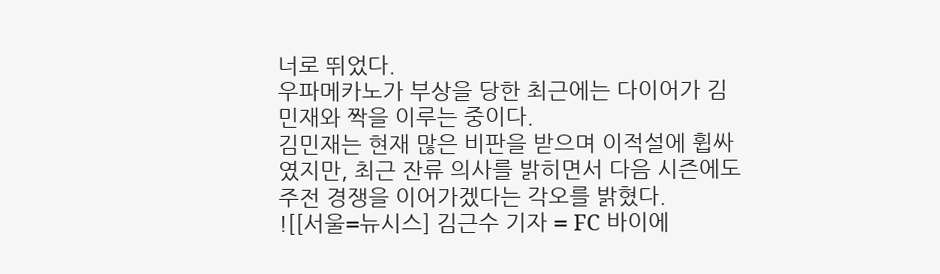너로 뛰었다.
우파메카노가 부상을 당한 최근에는 다이어가 김민재와 짝을 이루는 중이다.
김민재는 현재 많은 비판을 받으며 이적설에 휩싸였지만, 최근 잔류 의사를 밝히면서 다음 시즌에도 주전 경쟁을 이어가겠다는 각오를 밝혔다.
![[서울=뉴시스] 김근수 기자 = FC 바이에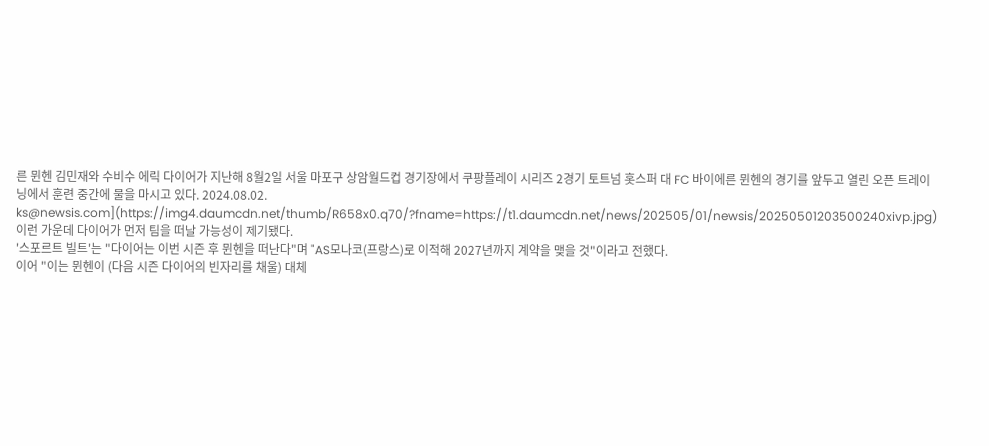른 뮌헨 김민재와 수비수 에릭 다이어가 지난해 8월2일 서울 마포구 상암월드컵 경기장에서 쿠팡플레이 시리즈 2경기 토트넘 홋스퍼 대 FC 바이에른 뮌헨의 경기를 앞두고 열린 오픈 트레이닝에서 훈련 중간에 물을 마시고 있다. 2024.08.02. ks@newsis.com](https://img4.daumcdn.net/thumb/R658x0.q70/?fname=https://t1.daumcdn.net/news/202505/01/newsis/20250501203500240xivp.jpg)
이런 가운데 다이어가 먼저 팀을 떠날 가능성이 제기됐다.
'스포르트 빌트'는 "다이어는 이번 시즌 후 뮌헨을 떠난다"며 "AS모나코(프랑스)로 이적해 2027년까지 계약을 맺을 것"이라고 전했다.
이어 "이는 뮌헨이 (다음 시즌 다이어의 빈자리를 채울) 대체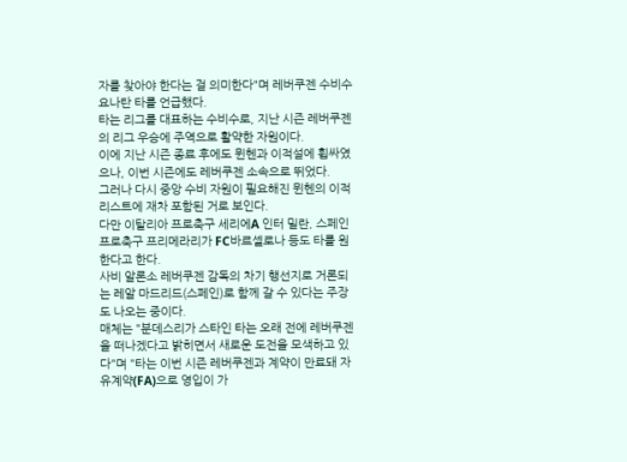자를 찾아야 한다는 걸 의미한다"며 레버쿠젠 수비수 요나탄 타를 언급했다.
타는 리그를 대표하는 수비수로, 지난 시즌 레버쿠젠의 리그 우승에 주역으로 활약한 자원이다.
이에 지난 시즌 종료 후에도 뮌헨과 이적설에 휩싸였으나, 이번 시즌에도 레버쿠젠 소속으로 뛰었다.
그러나 다시 중앙 수비 자원이 필요해진 뮌헨의 이적리스트에 재차 포함된 거로 보인다.
다만 이탈리아 프로축구 세리에A 인터 밀란, 스페인 프로축구 프리메라리가 FC바르셀로나 등도 타를 원한다고 한다.
사비 알론소 레버쿠젠 감독의 차기 행선지로 거론되는 레알 마드리드(스페인)로 함께 갈 수 있다는 주장도 나오는 중이다.
매체는 "분데스리가 스타인 타는 오래 전에 레버쿠젠을 떠나겠다고 밝히면서 새로운 도전을 모색하고 있다"며 "타는 이번 시즌 레버쿠젠과 계약이 만료돼 자유계약(FA)으로 영입이 가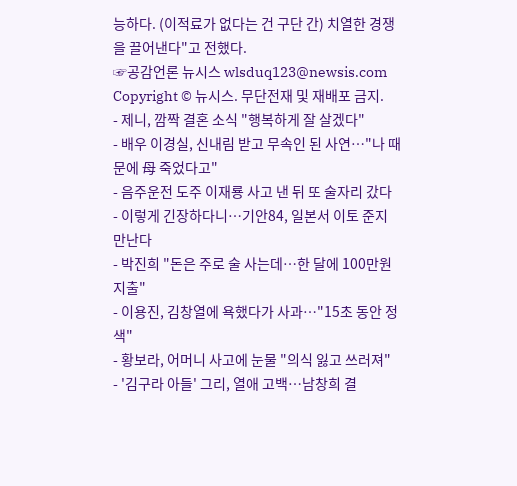능하다. (이적료가 없다는 건 구단 간) 치열한 경쟁을 끌어낸다"고 전했다.
☞공감언론 뉴시스 wlsduq123@newsis.com
Copyright © 뉴시스. 무단전재 및 재배포 금지.
- 제니, 깜짝 결혼 소식 "행복하게 잘 살겠다"
- 배우 이경실, 신내림 받고 무속인 된 사연…"나 때문에 母 죽었다고"
- 음주운전 도주 이재룡 사고 낸 뒤 또 술자리 갔다
- 이렇게 긴장하다니…기안84, 일본서 이토 준지 만난다
- 박진희 "돈은 주로 술 사는데…한 달에 100만원 지출"
- 이용진, 김창열에 욕했다가 사과…"15초 동안 정색"
- 황보라, 어머니 사고에 눈물 "의식 잃고 쓰러져"
- '김구라 아들' 그리, 열애 고백…남창희 결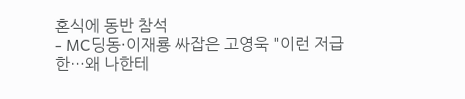혼식에 동반 참석
- MC딩동·이재룡 싸잡은 고영욱 "이런 저급한…왜 나한테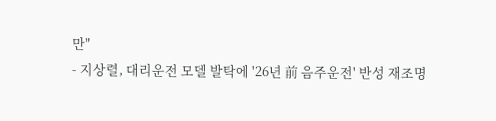만"
- 지상렬, 대리운전 모델 발탁에 '26년 前 음주운전' 반성 재조명